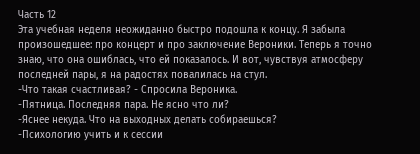Часть 12
Эта учебная неделя неожиданно быстро подошла к концу. Я забыла произошедшее: про концерт и про заключение Вероники. Теперь я точно знаю, что она ошиблась, что ей показалось. И вот, чувствуя атмосферу последней пары, я на радостях повалилась на стул.
-Что такая счастливая? - Спросила Вероника.
-Пятница. Последняя пара. Не ясно что ли?
-Яснее некуда. Что на выходных делать собираешься?
-Психологию учить и к сессии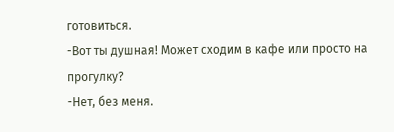готовиться.
-Вот ты душная! Может сходим в кафе или просто на прогулку?
-Нет, без меня.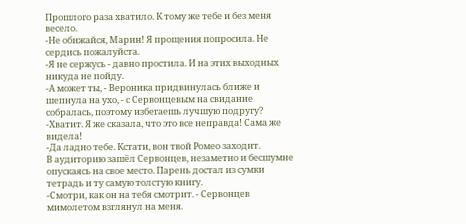Прошлого раза хватило. К тому же тебе и без меня весело.
-Не обижайся, Марин! Я прощения попросила. Не сердись пожалуйста.
-Я не сержусь - давно простила. И на этих выходных никуда не пойду.
-А может ты, - Вероника придвинулась ближе и шепнула на ухо, - с Сервонцевым на свидание собралась, поэтому избегаешь лучшую подругу?
-Хватит. Я же сказала, что это все неправда! Сама же видела!
-Да ладно тебе. Кстати, вон твой Ромео заходит.
В аудиторию зашёл Сервонцев, незаметно и бесшумне опускаясь на свое место. Парень достал из сумки тетрадь и ту самую толстую книгу.
-Смотри, как он на тебя смотрит. - Сервонцев мимолетом взглянул на меня.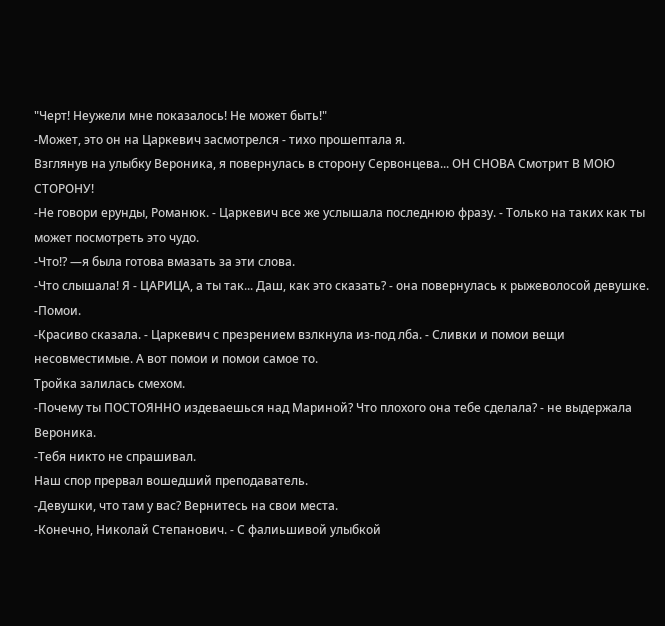"Черт! Неужели мне показалось! Не может быть!"
-Может, это он на Царкевич засмотрелся - тихо прошептала я.
Взглянув на улыбку Вероника, я повернулась в сторону Сервонцева... ОН СНОВА Смотрит В МОЮ СТОРОНУ!
-Не говори ерунды, Романюк. - Царкевич все же услышала последнюю фразу. - Только на таких как ты может посмотреть это чудо.
-Что!? —я была готова вмазать за эти слова.
-Что слышала! Я - ЦАРИЦА, а ты так... Даш, как это сказать? - она повернулась к рыжеволосой девушке.
-Помои.
-Красиво сказала. - Царкевич с презрением взлкнула из-под лба. - Сливки и помои вещи несовместимые. А вот помои и помои самое то.
Тройка залилась смехом.
-Почему ты ПОСТОЯННО издеваешься над Мариной? Что плохого она тебе сделала? - не выдержала Вероника.
-Тебя никто не спрашивал.
Наш спор прервал вошедший преподаватель.
-Девушки, что там у вас? Вернитесь на свои места.
-Конечно, Николай Степанович. - С фалиьшивой улыбкой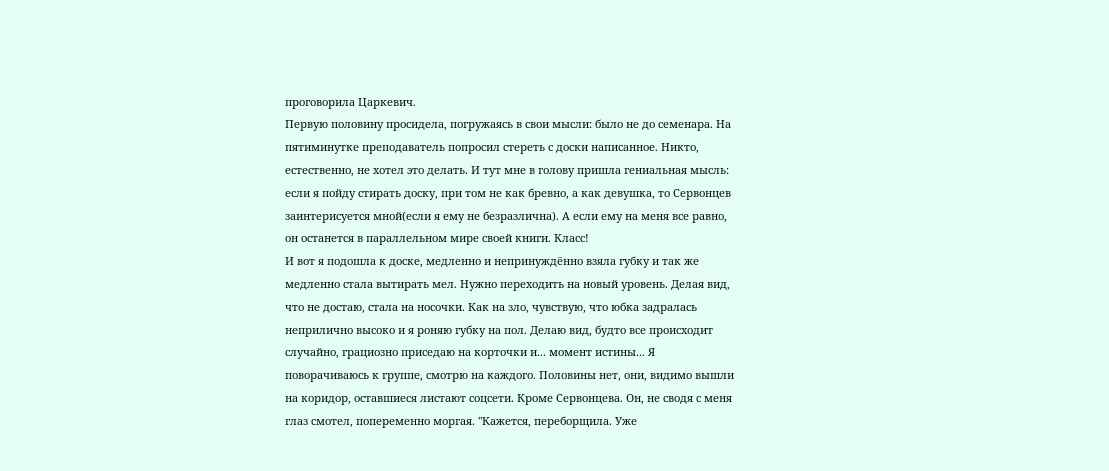проговорила Царкевич.
Первую половину просидела, погружаясь в свои мысли: было не до семенара. На пятиминутке преподаватель попросил стереть с доски написанное. Никто, естественно, не хотел это делать. И тут мне в голову пришла гениальная мысль: если я пойду стирать доску, при том не как бревно, а как девушка, то Сервонцев заинтерисуется мной(если я ему не безразлична). А если ему на меня все равно, он останется в параллельном мире своей книги. Класс!
И вот я подошла к доске, медленно и непринуждённо взяла губку и так же медленно стала вытирать мел. Нужно переходить на новый уровень. Делая вид, что не достаю, стала на носочки. Как на зло, чувствую, что юбка задралась неприлично высоко и я роняю губку на пол. Делаю вид, будто все происходит случайно, грациозно приседаю на корточки и... момент истины... Я поворачиваюсь к группе, смотрю на каждого. Половины нет, они, видимо вышли на коридор, оставшиеся листают соцсети. Кроме Сервонцева. Он, не сводя с меня глаз смотел, попеременно моргая. "Кажется, переборщила. Уже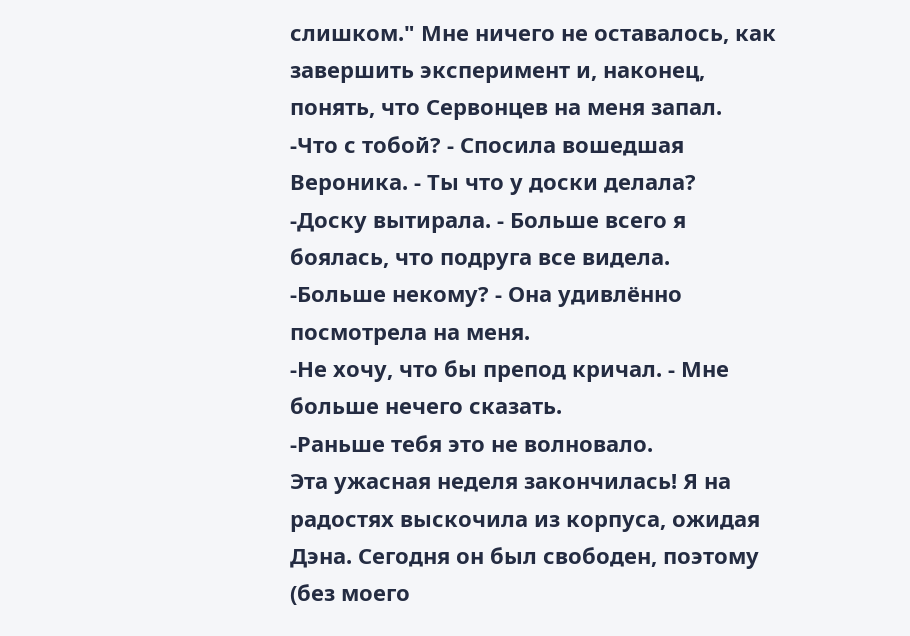слишком." Мне ничего не оставалось, как завершить эксперимент и, наконец, понять, что Сервонцев на меня запал.
-Что с тобой? - Спосила вошедшая Вероника. - Ты что у доски делала?
-Доску вытирала. - Больше всего я боялась, что подруга все видела.
-Больше некому? - Она удивлённо посмотрела на меня.
-Не хочу, что бы препод кричал. - Мне больше нечего сказать.
-Раньше тебя это не волновало.
Эта ужасная неделя закончилась! Я на радостях выскочила из корпуса, ожидая Дэна. Сегодня он был свободен, поэтому (без моего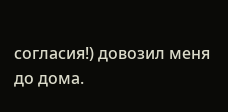согласия!) довозил меня до дома.